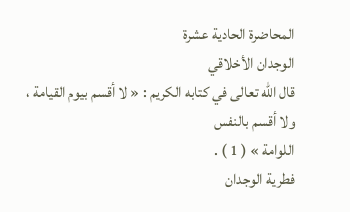المحاضرة الحادية عشرة
الوجدان الأخلاقي
قال الله تعالى في كتابه الكريم : « لا أقسم بيوم القيامة ، ولا أقسم بالنفس
اللوامة » ( 1 ) .
فطرية الوجدان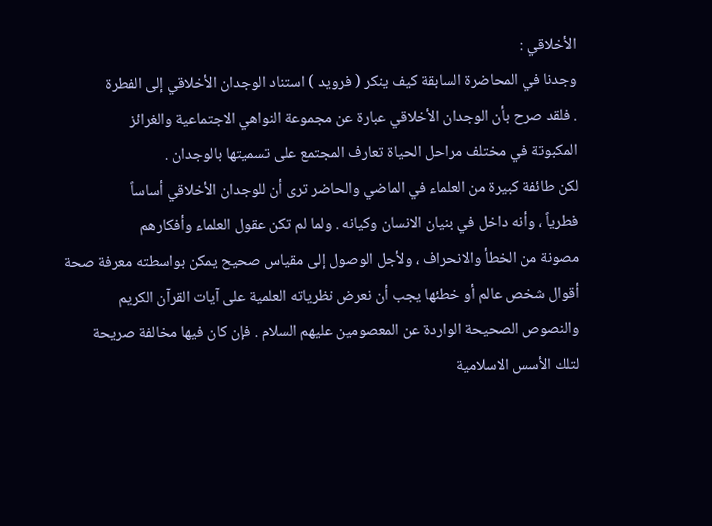الأخلاقي :
وجدنا في المحاضرة السابقة كيف ينكر ( فرويد ) استناد الوجدان الأخلاقي إلى الفطرة
. فلقد صرح بأن الوجدان الأخلاقي عبارة عن مجموعة النواهي الاجتماعية والغرائز
المكبوتة في مختلف مراحل الحياة تعارف المجتمع على تسميتها بالوجدان .
لكن طائفة كبيرة من العلماء في الماضي والحاضر ترى أن للوجدان الأخلاقي أساساً
فطرياً ، وأنه داخل في بنيان الانسان وكيانه . ولما لم تكن عقول العلماء وأفكارهم
مصونة من الخطأ والانحراف ، ولأجل الوصول إلى مقياس صحيح يمكن بواسطته معرفة صحة
أقوال شخص عالم أو خطئها يجب أن نعرض نظرياته العلمية على آيات القرآن الكريم
والنصوص الصحيحة الواردة عن المعصومين عليهم السلام . فإن كان فيها مخالفة صريحة
لتلك الأسس الاسلامية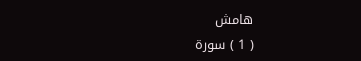هامش
( 1 ) سورة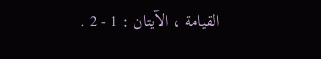القيامة ، الآيتان : 1 - 2 .